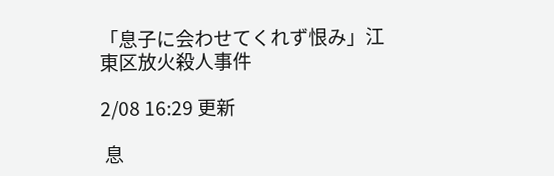「息子に会わせてくれず恨み」江東区放火殺人事件

2/08 16:29 更新

 息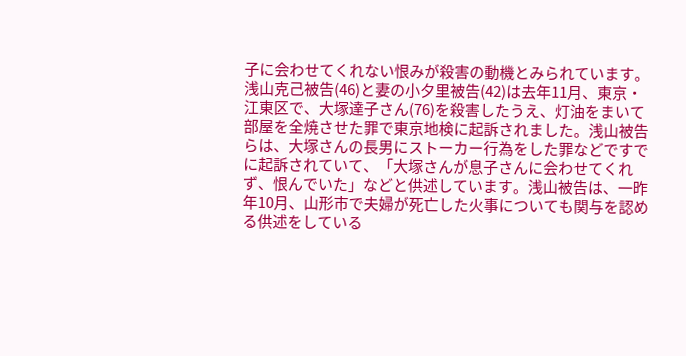子に会わせてくれない恨みが殺害の動機とみられています。  浅山克己被告(46)と妻の小夕里被告(42)は去年11月、東京・江東区で、大塚達子さん(76)を殺害したうえ、灯油をまいて部屋を全焼させた罪で東京地検に起訴されました。浅山被告らは、大塚さんの長男にストーカー行為をした罪などですでに起訴されていて、「大塚さんが息子さんに会わせてくれず、恨んでいた」などと供述しています。浅山被告は、一昨年10月、山形市で夫婦が死亡した火事についても関与を認める供述をしている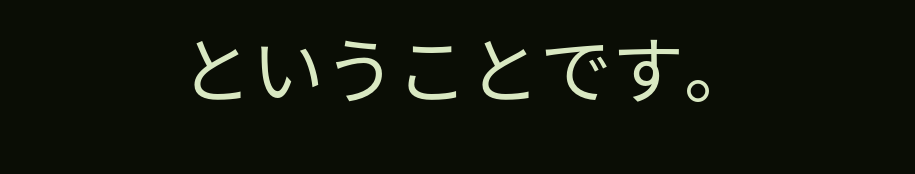ということです。